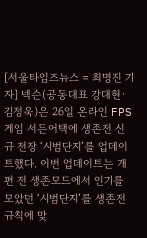[서울타임즈뉴스 = 최명진 기자] 넥슨(공동대표 강대현·김정욱)은 26일 온라인 FPS 게임 서든어택에 생존전 신규 전장 ‘시범단지’를 업데이트했다. 이번 업데이트는 개편 전 생존모드에서 인기를 모았던 ‘시범단지’를 생존전 규칙에 맞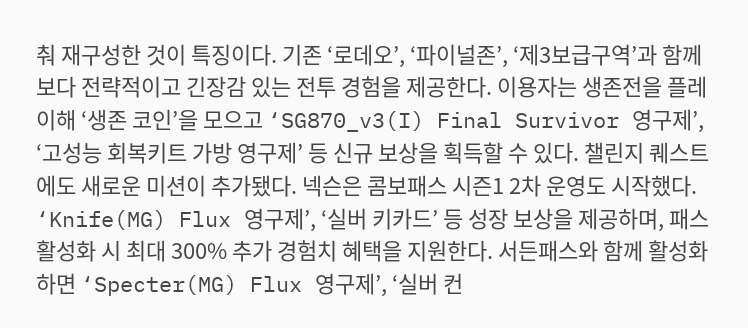춰 재구성한 것이 특징이다. 기존 ‘로데오’, ‘파이널존’, ‘제3보급구역’과 함께 보다 전략적이고 긴장감 있는 전투 경험을 제공한다. 이용자는 생존전을 플레이해 ‘생존 코인’을 모으고 ‘SG870_v3(I) Final Survivor 영구제’, ‘고성능 회복키트 가방 영구제’ 등 신규 보상을 획득할 수 있다. 챌린지 퀘스트에도 새로운 미션이 추가됐다. 넥슨은 콤보패스 시즌1 2차 운영도 시작했다. ‘Knife(MG) Flux 영구제’, ‘실버 키카드’ 등 성장 보상을 제공하며, 패스 활성화 시 최대 300% 추가 경험치 혜택을 지원한다. 서든패스와 함께 활성화하면 ‘Specter(MG) Flux 영구제’, ‘실버 컨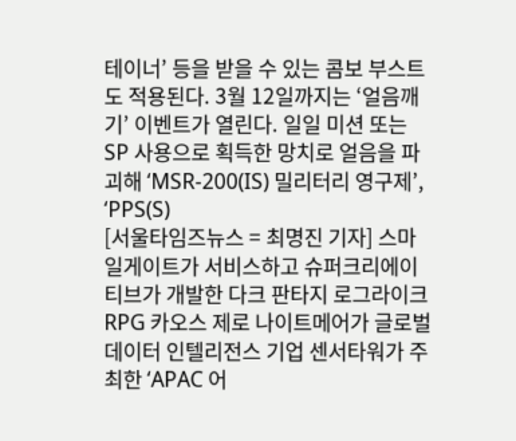테이너’ 등을 받을 수 있는 콤보 부스트도 적용된다. 3월 12일까지는 ‘얼음깨기’ 이벤트가 열린다. 일일 미션 또는 SP 사용으로 획득한 망치로 얼음을 파괴해 ‘MSR-200(IS) 밀리터리 영구제’, ‘PPS(S)
[서울타임즈뉴스 = 최명진 기자] 스마일게이트가 서비스하고 슈퍼크리에이티브가 개발한 다크 판타지 로그라이크 RPG 카오스 제로 나이트메어가 글로벌 데이터 인텔리전스 기업 센서타워가 주최한 ‘APAC 어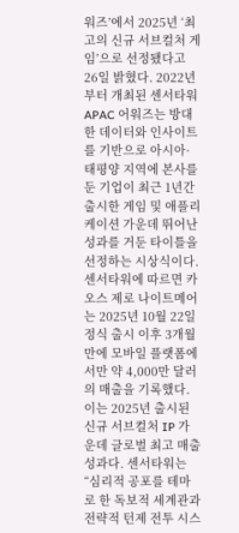워즈’에서 2025년 ‘최고의 신규 서브컬처 게임’으로 선정됐다고 26일 밝혔다. 2022년부터 개최된 센서타워 APAC 어워즈는 방대한 데이터와 인사이트를 기반으로 아시아·태평양 지역에 본사를 둔 기업이 최근 1년간 출시한 게임 및 애플리케이션 가운데 뛰어난 성과를 거둔 타이틀을 선정하는 시상식이다. 센서타워에 따르면 카오스 제로 나이트메어는 2025년 10월 22일 정식 출시 이후 3개월 만에 모바일 플랫폼에서만 약 4,000만 달러의 매출을 기록했다. 이는 2025년 출시된 신규 서브컬처 IP 가운데 글로벌 최고 매출 성과다. 센서타워는 “심리적 공포를 테마로 한 독보적 세계관과 전략적 턴제 전투 시스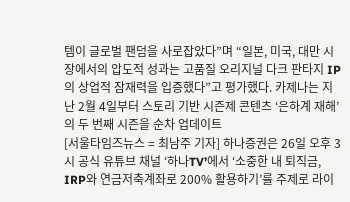템이 글로벌 팬덤을 사로잡았다”며 “일본, 미국, 대만 시장에서의 압도적 성과는 고품질 오리지널 다크 판타지 IP의 상업적 잠재력을 입증했다”고 평가했다. 카제나는 지난 2월 4일부터 스토리 기반 시즌제 콘텐츠 ‘은하계 재해’의 두 번째 시즌을 순차 업데이트
[서울타임즈뉴스 = 최남주 기자] 하나증권은 26일 오후 3시 공식 유튜브 채널 ‘하나TV’에서 ‘소중한 내 퇴직금, IRP와 연금저축계좌로 200% 활용하기’를 주제로 라이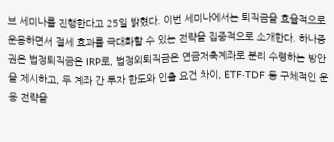브 세미나를 진행한다고 25일 밝혔다. 이번 세미나에서는 퇴직금을 효율적으로 운용하면서 절세 효과를 극대화할 수 있는 전략을 집중적으로 소개한다. 하나증권은 법정퇴직금은 IRP로, 법정외퇴직금은 연금저축계좌로 분리 수령하는 방안을 제시하고, 두 계좌 간 투자 한도와 인출 요건 차이, ETF·TDF 등 구체적인 운용 전략을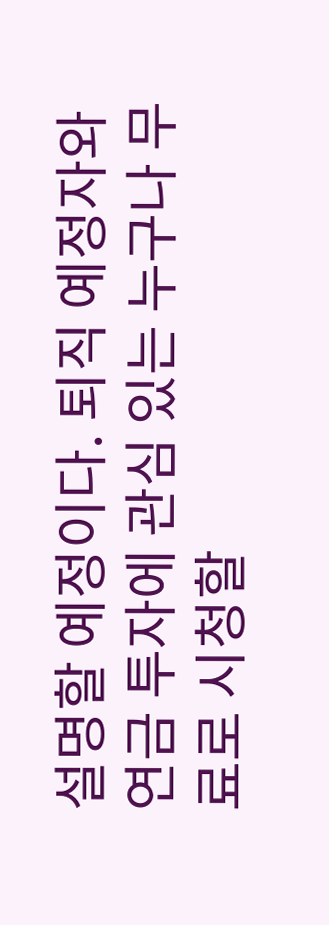설명할 예정이다. 퇴직 예정자와 연금 투자에 관심 있는 누구나 무료로 시청할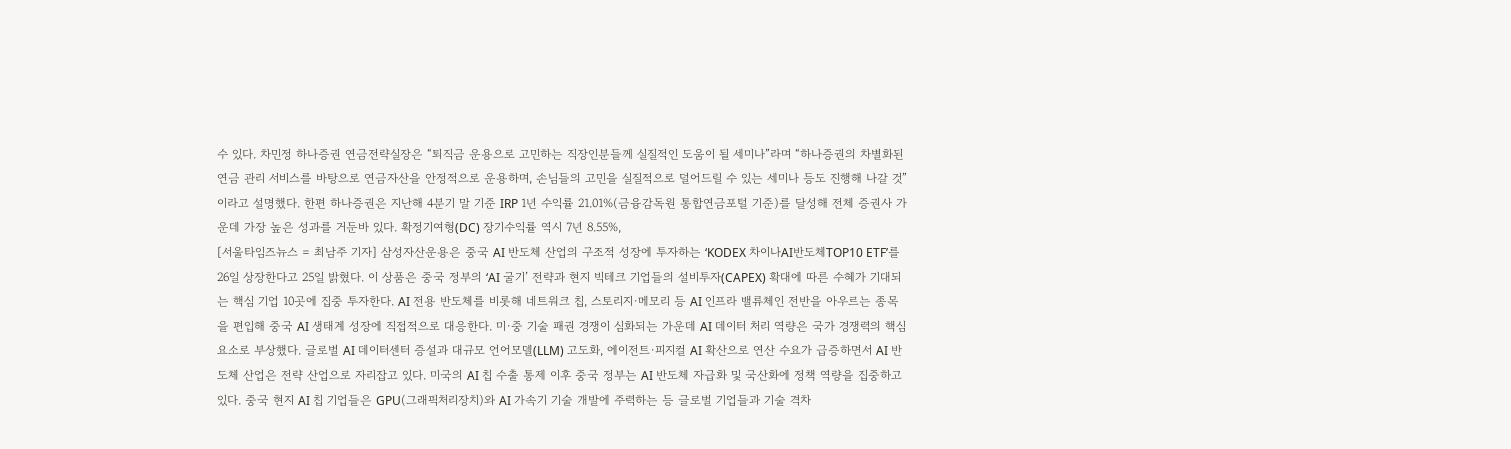수 있다. 차민정 하나증권 연금전략실장은 “퇴직금 운용으로 고민하는 직장인분들께 실질적인 도움이 될 세미나”라며 “하나증권의 차별화된 연금 관리 서비스를 바탕으로 연금자산을 안정적으로 운용하며, 손님들의 고민을 실질적으로 덜어드릴 수 있는 세미나 등도 진행해 나갈 것”이라고 설명했다. 한편 하나증권은 지난해 4분기 말 기준 IRP 1년 수익률 21.01%(금융감독원 통합연금포털 기준)를 달성해 전체 증권사 가운데 가장 높은 성과를 거둔바 있다. 확정기여형(DC) 장기수익률 역시 7년 8.55%,
[서울타임즈뉴스 = 최남주 기자] 삼성자산운용은 중국 AI 반도체 산업의 구조적 성장에 투자하는 ‘KODEX 차이나AI반도체TOP10 ETF’를 26일 상장한다고 25일 밝혔다. 이 상품은 중국 정부의 ‘AI 굴기’ 전략과 현지 빅테크 기업들의 설비투자(CAPEX) 확대에 따른 수혜가 기대되는 핵심 기업 10곳에 집중 투자한다. AI 전용 반도체를 비롯해 네트워크 칩, 스토리지·메모리 등 AI 인프라 밸류체인 전반을 아우르는 종목을 편입해 중국 AI 생태계 성장에 직접적으로 대응한다. 미·중 기술 패권 경쟁이 심화되는 가운데 AI 데이터 처리 역량은 국가 경쟁력의 핵심 요소로 부상했다. 글로벌 AI 데이터센터 증설과 대규모 언어모델(LLM) 고도화, 에이전트·피지컬 AI 확산으로 연산 수요가 급증하면서 AI 반도체 산업은 전략 산업으로 자리잡고 있다. 미국의 AI 칩 수출 통제 이후 중국 정부는 AI 반도체 자급화 및 국산화에 정책 역량을 집중하고 있다. 중국 현지 AI 칩 기업들은 GPU(그래픽처리장치)와 AI 가속기 기술 개발에 주력하는 등 글로벌 기업들과 기술 격차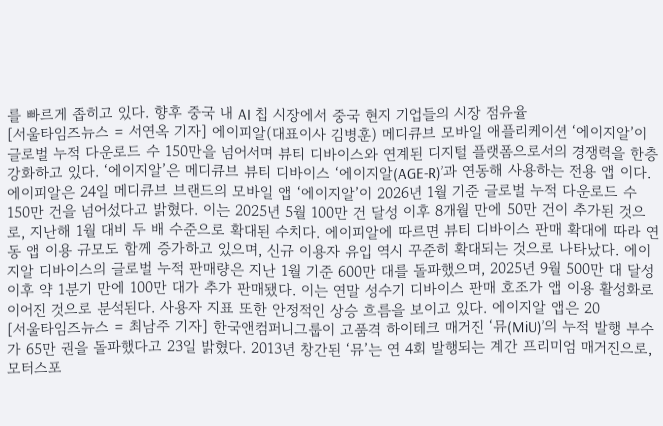를 빠르게 좁히고 있다. 향후 중국 내 AI 칩 시장에서 중국 현지 기업들의 시장 점유율
[서울타임즈뉴스 = 서연옥 기자] 에이피알(대표이사 김병훈) 메디큐브 모바일 애플리케이션 ‘에이지알’이 글로벌 누적 다운로드 수 150만을 넘어서며 뷰티 디바이스와 연계된 디지털 플랫폼으로서의 경쟁력을 한층 강화하고 있다. ‘에이지알’은 메디큐브 뷰티 디바이스 ‘에이지알(AGE-R)’과 연동해 사용하는 전용 앱 이다. 에이피알은 24일 메디큐브 브랜드의 모바일 앱 ‘에이지알’이 2026년 1월 기준 글로벌 누적 다운로드 수 150만 건을 넘어섰다고 밝혔다. 이는 2025년 5월 100만 건 달성 이후 8개월 만에 50만 건이 추가된 것으로, 지난해 1월 대비 두 배 수준으로 확대된 수치다. 에이피알에 따르면 뷰티 디바이스 판매 확대에 따라 연동 앱 이용 규모도 함께 증가하고 있으며, 신규 이용자 유입 역시 꾸준히 확대되는 것으로 나타났다. 에이지알 디바이스의 글로벌 누적 판매량은 지난 1월 기준 600만 대를 돌파했으며, 2025년 9월 500만 대 달성 이후 약 1분기 만에 100만 대가 추가 판매됐다. 이는 연말 성수기 디바이스 판매 호조가 앱 이용 활성화로 이어진 것으로 분석된다. 사용자 지표 또한 안정적인 상승 흐름을 보이고 있다. 에이지알 앱은 20
[서울타임즈뉴스 = 최남주 기자] 한국앤컴퍼니그룹이 고품격 하이테크 매거진 ‘뮤(MiU)’의 누적 발행 부수가 65만 권을 돌파했다고 23일 밝혔다. 2013년 창간된 ‘뮤’는 연 4회 발행되는 계간 프리미엄 매거진으로, 모터스포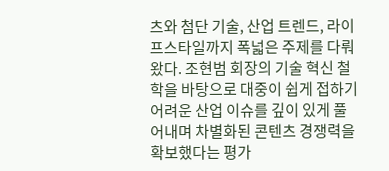츠와 첨단 기술, 산업 트렌드, 라이프스타일까지 폭넓은 주제를 다뤄왔다. 조현범 회장의 기술 혁신 철학을 바탕으로 대중이 쉽게 접하기 어려운 산업 이슈를 깊이 있게 풀어내며 차별화된 콘텐츠 경쟁력을 확보했다는 평가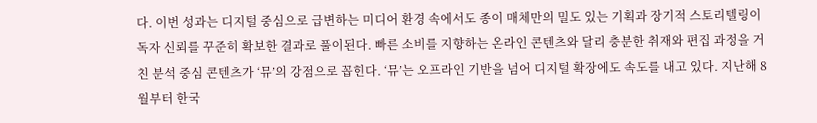다. 이번 성과는 디지털 중심으로 급변하는 미디어 환경 속에서도 종이 매체만의 밀도 있는 기획과 장기적 스토리텔링이 독자 신뢰를 꾸준히 확보한 결과로 풀이된다. 빠른 소비를 지향하는 온라인 콘텐츠와 달리 충분한 취재와 편집 과정을 거친 분석 중심 콘텐츠가 ‘뮤’의 강점으로 꼽힌다. ‘뮤’는 오프라인 기반을 넘어 디지털 확장에도 속도를 내고 있다. 지난해 8월부터 한국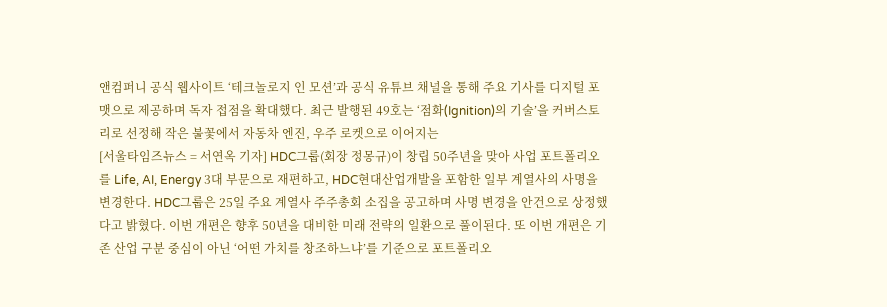앤컴퍼니 공식 웹사이트 ‘테크놀로지 인 모션’과 공식 유튜브 채널을 통해 주요 기사를 디지털 포맷으로 제공하며 독자 접점을 확대했다. 최근 발행된 49호는 ‘점화(Ignition)의 기술’을 커버스토리로 선정해 작은 불꽃에서 자동차 엔진, 우주 로켓으로 이어지는
[서울타임즈뉴스 = 서연옥 기자] HDC그룹(회장 정몽규)이 창립 50주년을 맞아 사업 포트폴리오를 Life, AI, Energy 3대 부문으로 재편하고, HDC현대산업개발을 포함한 일부 계열사의 사명을 변경한다. HDC그룹은 25일 주요 계열사 주주총회 소집을 공고하며 사명 변경을 안건으로 상정했다고 밝혔다. 이번 개편은 향후 50년을 대비한 미래 전략의 일환으로 풀이된다. 또 이번 개편은 기존 산업 구분 중심이 아닌 ‘어떤 가치를 창조하느냐’를 기준으로 포트폴리오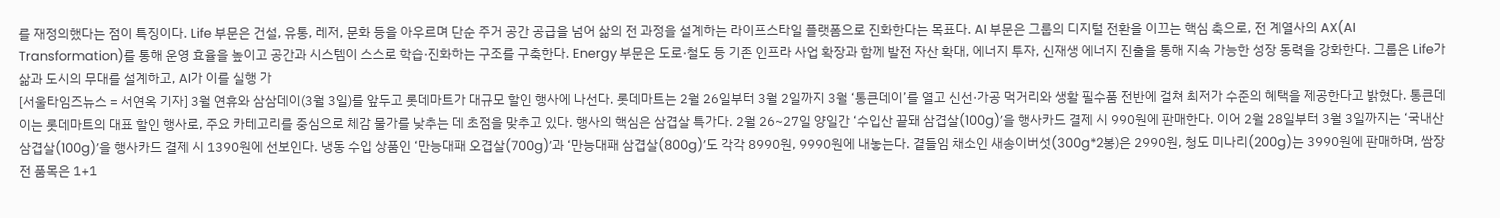를 재정의했다는 점이 특징이다. Life 부문은 건설, 유통, 레저, 문화 등을 아우르며 단순 주거 공간 공급을 넘어 삶의 전 과정을 설계하는 라이프스타일 플랫폼으로 진화한다는 목표다. AI 부문은 그룹의 디지털 전환을 이끄는 핵심 축으로, 전 계열사의 AX(AI Transformation)를 통해 운영 효율을 높이고 공간과 시스템이 스스로 학습·진화하는 구조를 구축한다. Energy 부문은 도로·철도 등 기존 인프라 사업 확장과 함께 발전 자산 확대, 에너지 투자, 신재생 에너지 진출을 통해 지속 가능한 성장 동력을 강화한다. 그룹은 Life가 삶과 도시의 무대를 설계하고, AI가 이를 실행 가
[서울타임즈뉴스 = 서연옥 기자] 3월 연휴와 삼삼데이(3월 3일)를 앞두고 롯데마트가 대규모 할인 행사에 나선다. 롯데마트는 2월 26일부터 3월 2일까지 3월 ‘통큰데이’를 열고 신선·가공 먹거리와 생활 필수품 전반에 걸쳐 최저가 수준의 혜택을 제공한다고 밝혔다. 통큰데이는 롯데마트의 대표 할인 행사로, 주요 카테고리를 중심으로 체감 물가를 낮추는 데 초점을 맞추고 있다. 행사의 핵심은 삼겹살 특가다. 2월 26~27일 양일간 ‘수입산 끝돼 삼겹살(100g)’을 행사카드 결제 시 990원에 판매한다. 이어 2월 28일부터 3월 3일까지는 ‘국내산 삼겹살(100g)’을 행사카드 결제 시 1390원에 선보인다. 냉동 수입 상품인 ‘만능대패 오겹살(700g)’과 ‘만능대패 삼겹살(800g)’도 각각 8990원, 9990원에 내놓는다. 곁들임 채소인 새송이버섯(300g*2봉)은 2990원, 청도 미나리(200g)는 3990원에 판매하며, 쌈장 전 품목은 1+1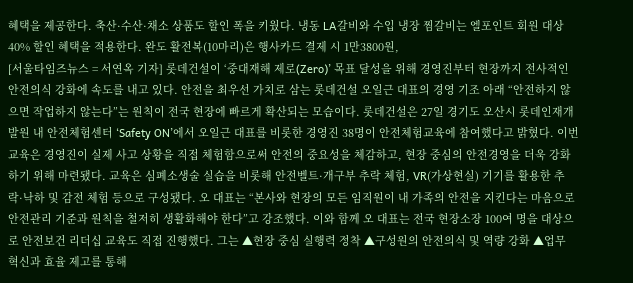혜택을 제공한다. 축산·수산·채소 상품도 할인 폭을 키웠다. 냉동 LA갈비와 수입 냉장 찜갈비는 엘포인트 회원 대상 40% 할인 혜택을 적용한다. 완도 활전복(10마리)은 행사카드 결제 시 1만3800원,
[서울타임즈뉴스 = 서연옥 기자] 롯데건설이 ‘중대재해 제로(Zero)’ 목표 달성을 위해 경영진부터 현장까지 전사적인 안전의식 강화에 속도를 내고 있다. 안전을 최우선 가치로 삼는 롯데건설 오일근 대표의 경영 기조 아래 “안전하지 않으면 작업하지 않는다”는 원칙이 전국 현장에 빠르게 확산되는 모습이다. 롯데건설은 27일 경기도 오산시 롯데인재개발원 내 안전체험센터 ‘Safety ON’에서 오일근 대표를 비롯한 경영진 38명이 안전체험교육에 참여했다고 밝혔다. 이번 교육은 경영진이 실제 사고 상황을 직접 체험함으로써 안전의 중요성을 체감하고, 현장 중심의 안전경영을 더욱 강화하기 위해 마련됐다. 교육은 심폐소생술 실습을 비롯해 안전벨트·개구부 추락 체험, VR(가상현실) 기기를 활용한 추락·낙하 및 감전 체험 등으로 구성됐다. 오 대표는 “본사와 현장의 모든 임직원이 내 가족의 안전을 지킨다는 마음으로 안전관리 기준과 원칙을 철저히 생활화해야 한다”고 강조했다. 이와 함께 오 대표는 전국 현장소장 100여 명을 대상으로 안전보건 리더십 교육도 직접 진행했다. 그는 ▲현장 중심 실행력 정착 ▲구성원의 안전의식 및 역량 강화 ▲업무 혁신과 효율 제고를 통해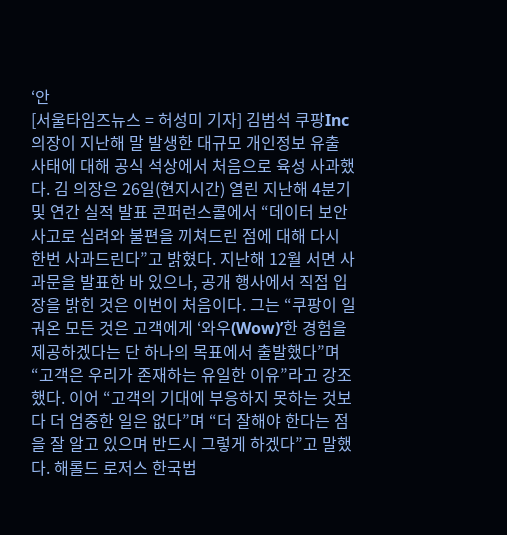‘안
[서울타임즈뉴스 = 허성미 기자] 김범석 쿠팡Inc 의장이 지난해 말 발생한 대규모 개인정보 유출 사태에 대해 공식 석상에서 처음으로 육성 사과했다. 김 의장은 26일(현지시간) 열린 지난해 4분기 및 연간 실적 발표 콘퍼런스콜에서 “데이터 보안 사고로 심려와 불편을 끼쳐드린 점에 대해 다시 한번 사과드린다”고 밝혔다. 지난해 12월 서면 사과문을 발표한 바 있으나, 공개 행사에서 직접 입장을 밝힌 것은 이번이 처음이다. 그는 “쿠팡이 일궈온 모든 것은 고객에게 ‘와우(Wow)’한 경험을 제공하겠다는 단 하나의 목표에서 출발했다”며 “고객은 우리가 존재하는 유일한 이유”라고 강조했다. 이어 “고객의 기대에 부응하지 못하는 것보다 더 엄중한 일은 없다”며 “더 잘해야 한다는 점을 잘 알고 있으며 반드시 그렇게 하겠다”고 말했다. 해롤드 로저스 한국법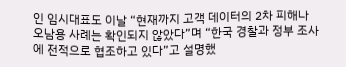인 임시대표도 이날 “현재까지 고객 데이터의 2차 피해나 오남용 사례는 확인되지 않았다”며 “한국 경찰과 정부 조사에 전적으로 협조하고 있다”고 설명했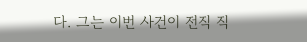다. 그는 이번 사건이 전직 직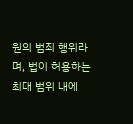원의 범죄 행위라며, 법이 허용하는 최대 범위 내에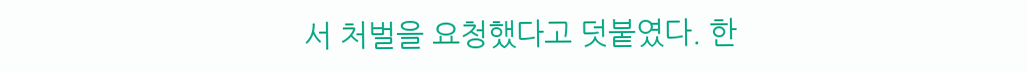서 처벌을 요청했다고 덧붙였다. 한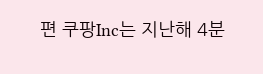편 쿠팡Inc는 지난해 4분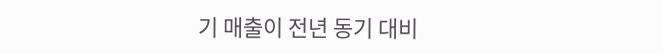기 매출이 전년 동기 대비